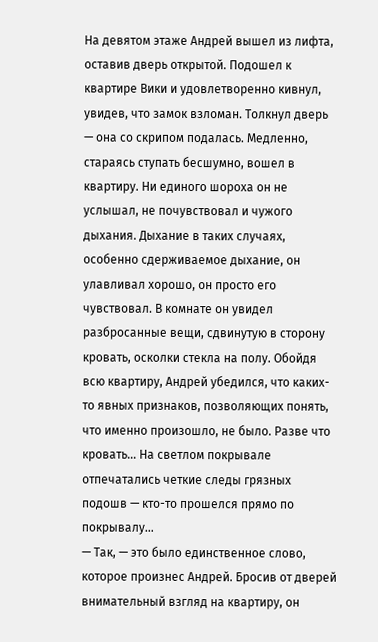На девятом этаже Андрей вышел из лифта, оставив дверь открытой. Подошел к квартире Вики и удовлетворенно кивнул, увидев, что замок взломан. Толкнул дверь — она со скрипом подалась. Медленно, стараясь ступать бесшумно, вошел в квартиру. Ни единого шороха он не услышал, не почувствовал и чужого дыхания. Дыхание в таких случаях, особенно сдерживаемое дыхание, он улавливал хорошо, он просто его чувствовал. В комнате он увидел разбросанные вещи, сдвинутую в сторону кровать, осколки стекла на полу. Обойдя всю квартиру, Андрей убедился, что каких-то явных признаков, позволяющих понять, что именно произошло, не было. Разве что кровать… На светлом покрывале отпечатались четкие следы грязных подошв — кто-то прошелся прямо по покрывалу…
— Так, — это было единственное слово, которое произнес Андрей. Бросив от дверей внимательный взгляд на квартиру, он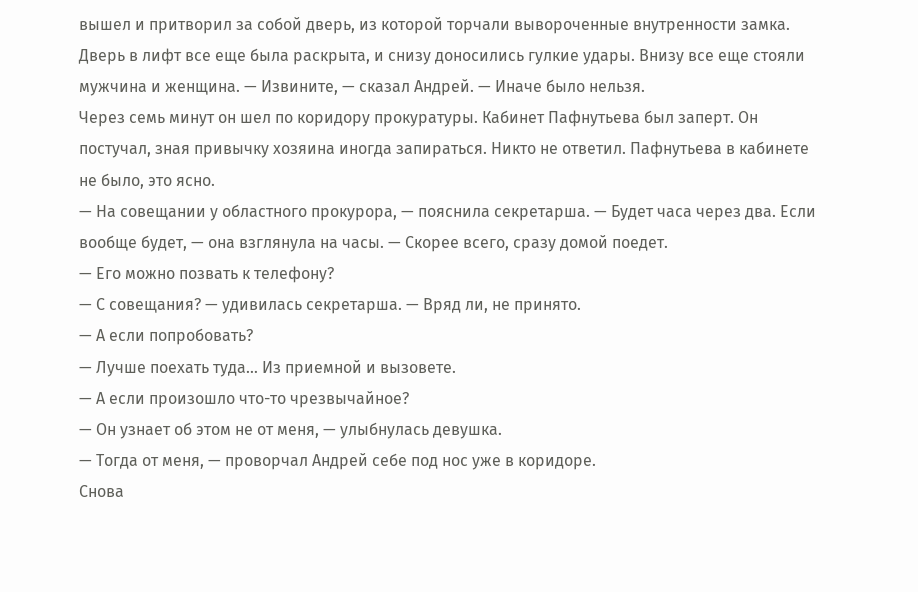вышел и притворил за собой дверь, из которой торчали вывороченные внутренности замка. Дверь в лифт все еще была раскрыта, и снизу доносились гулкие удары. Внизу все еще стояли мужчина и женщина. — Извините, — сказал Андрей. — Иначе было нельзя.
Через семь минут он шел по коридору прокуратуры. Кабинет Пафнутьева был заперт. Он постучал, зная привычку хозяина иногда запираться. Никто не ответил. Пафнутьева в кабинете не было, это ясно.
— На совещании у областного прокурора, — пояснила секретарша. — Будет часа через два. Если вообще будет, — она взглянула на часы. — Скорее всего, сразу домой поедет.
— Его можно позвать к телефону?
— С совещания? — удивилась секретарша. — Вряд ли, не принято.
— А если попробовать?
— Лучше поехать туда… Из приемной и вызовете.
— А если произошло что-то чрезвычайное?
— Он узнает об этом не от меня, — улыбнулась девушка.
— Тогда от меня, — проворчал Андрей себе под нос уже в коридоре.
Снова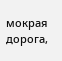мокрая дорога,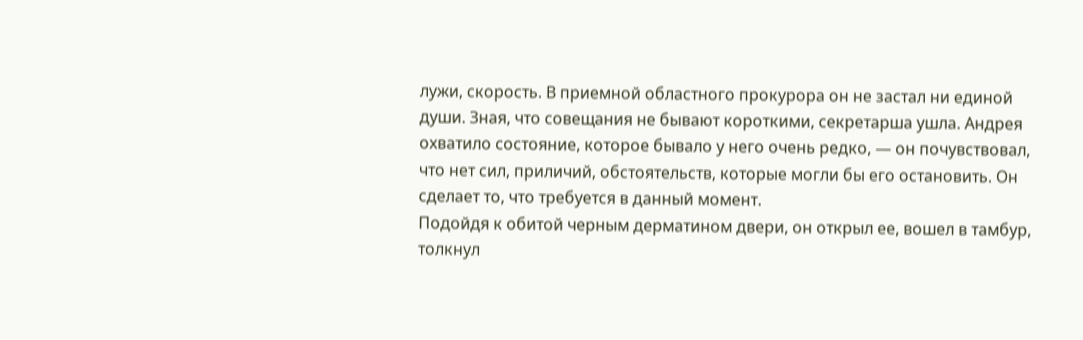лужи, скорость. В приемной областного прокурора он не застал ни единой души. Зная, что совещания не бывают короткими, секретарша ушла. Андрея охватило состояние, которое бывало у него очень редко, — он почувствовал, что нет сил, приличий, обстоятельств, которые могли бы его остановить. Он сделает то, что требуется в данный момент.
Подойдя к обитой черным дерматином двери, он открыл ее, вошел в тамбур, толкнул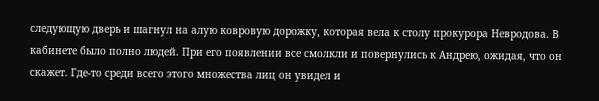следующую дверь и шагнул на алую ковровую дорожку, которая вела к столу прокурора Невродова. В кабинете было полно людей. При его появлении все смолкли и повернулись к Андрею, ожидая, что он скажет. Где-то среди всего этого множества лиц он увидел и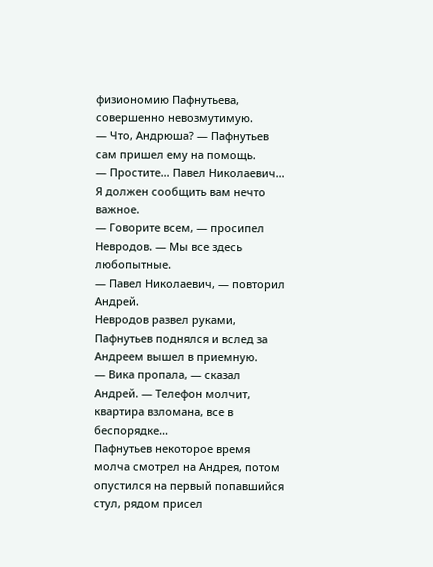физиономию Пафнутьева, совершенно невозмутимую.
— Что, Андрюша? — Пафнутьев сам пришел ему на помощь.
— Простите… Павел Николаевич… Я должен сообщить вам нечто важное.
— Говорите всем, — просипел Невродов. — Мы все здесь любопытные.
— Павел Николаевич, — повторил Андрей.
Невродов развел руками, Пафнутьев поднялся и вслед за Андреем вышел в приемную.
— Вика пропала, — сказал Андрей. — Телефон молчит, квартира взломана, все в беспорядке…
Пафнутьев некоторое время молча смотрел на Андрея, потом опустился на первый попавшийся стул, рядом присел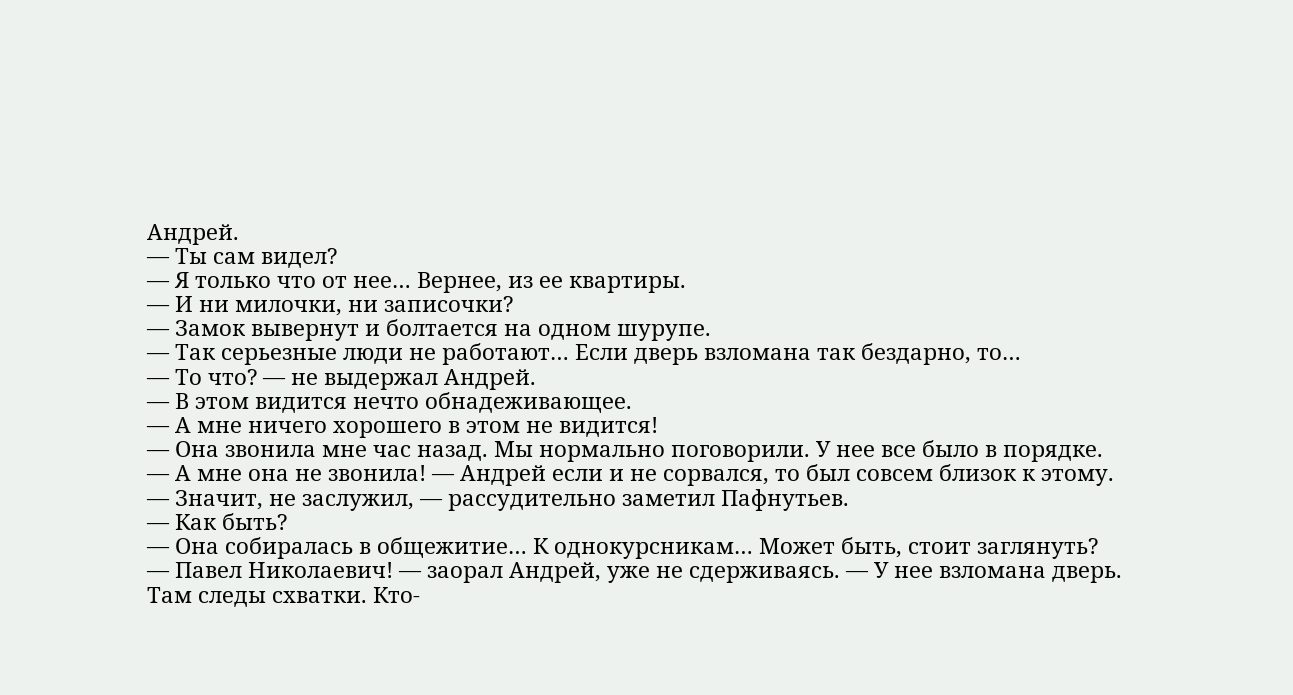Андрей.
— Ты сам видел?
— Я только что от нее… Вернее, из ее квартиры.
— И ни милочки, ни записочки?
— Замок вывернут и болтается на одном шурупе.
— Так серьезные люди не работают… Если дверь взломана так бездарно, то…
— То что? — не выдержал Андрей.
— В этом видится нечто обнадеживающее.
— А мне ничего хорошего в этом не видится!
— Она звонила мне час назад. Мы нормально поговорили. У нее все было в порядке.
— А мне она не звонила! — Андрей если и не сорвался, то был совсем близок к этому.
— Значит, не заслужил, — рассудительно заметил Пафнутьев.
— Как быть?
— Она собиралась в общежитие… К однокурсникам… Может быть, стоит заглянуть?
— Павел Николаевич! — заорал Андрей, уже не сдерживаясь. — У нее взломана дверь. Там следы схватки. Кто-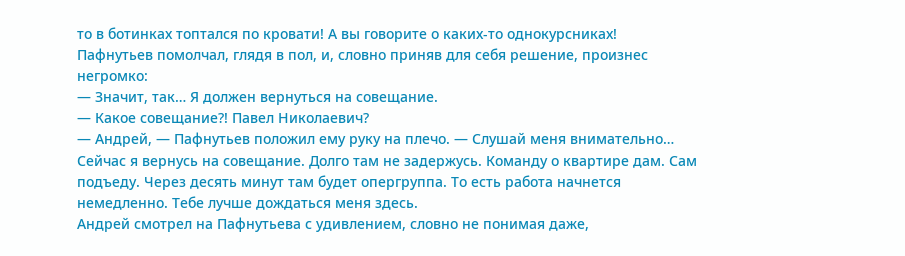то в ботинках топтался по кровати! А вы говорите о каких-то однокурсниках!
Пафнутьев помолчал, глядя в пол, и, словно приняв для себя решение, произнес негромко:
— Значит, так… Я должен вернуться на совещание.
— Какое совещание?! Павел Николаевич?
— Андрей, — Пафнутьев положил ему руку на плечо. — Слушай меня внимательно… Сейчас я вернусь на совещание. Долго там не задержусь. Команду о квартире дам. Сам подъеду. Через десять минут там будет опергруппа. То есть работа начнется немедленно. Тебе лучше дождаться меня здесь.
Андрей смотрел на Пафнутьева с удивлением, словно не понимая даже,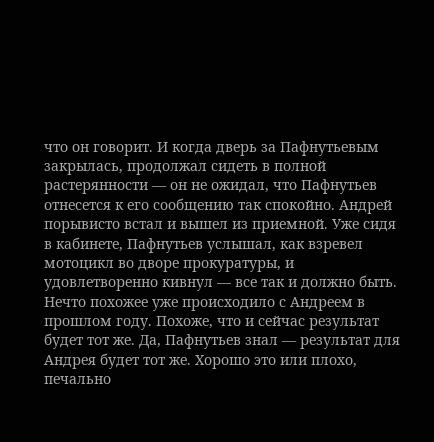что он говорит. И когда дверь за Пафнутьевым закрылась, продолжал сидеть в полной растерянности — он не ожидал, что Пафнутьев отнесется к его сообщению так спокойно. Андрей порывисто встал и вышел из приемной. Уже сидя в кабинете, Пафнутьев услышал, как взревел мотоцикл во дворе прокуратуры, и удовлетворенно кивнул — все так и должно быть. Нечто похожее уже происходило с Андреем в прошлом году. Похоже, что и сейчас результат будет тот же. Да, Пафнутьев знал — результат для Андрея будет тот же. Хорошо это или плохо, печально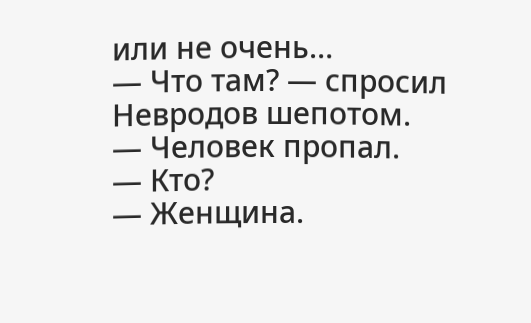или не очень…
— Что там? — спросил Невродов шепотом.
— Человек пропал.
— Кто?
— Женщина.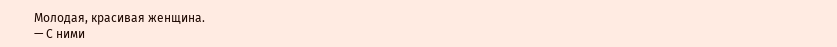Молодая, красивая женщина.
— С ними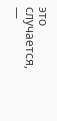это случается, —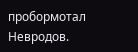пробормотал Невродов.